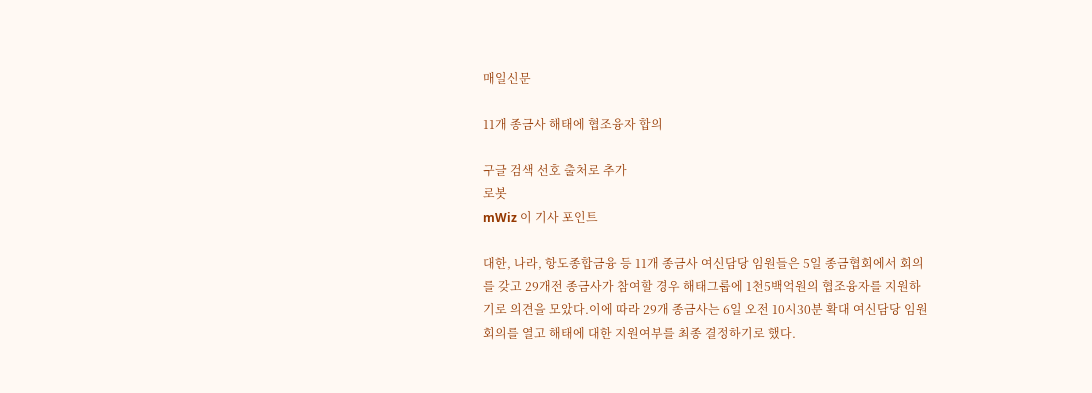매일신문

11개 종금사 해태에 협조융자 합의

구글 검색 선호 출처로 추가
로봇
mWiz 이 기사 포인트

대한, 나라, 항도종합금융 등 11개 종금사 여신담당 임원들은 5일 종금협회에서 회의를 갖고 29개전 종금사가 참여할 경우 해태그룹에 1천5백억원의 협조융자를 지원하기로 의견을 모았다.이에 따라 29개 종금사는 6일 오전 10시30분 확대 여신담당 임원회의를 열고 해태에 대한 지원여부를 최종 결정하기로 했다.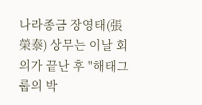나라종금 장영태(張榮泰) 상무는 이날 회의가 끝난 후 "해태그룹의 박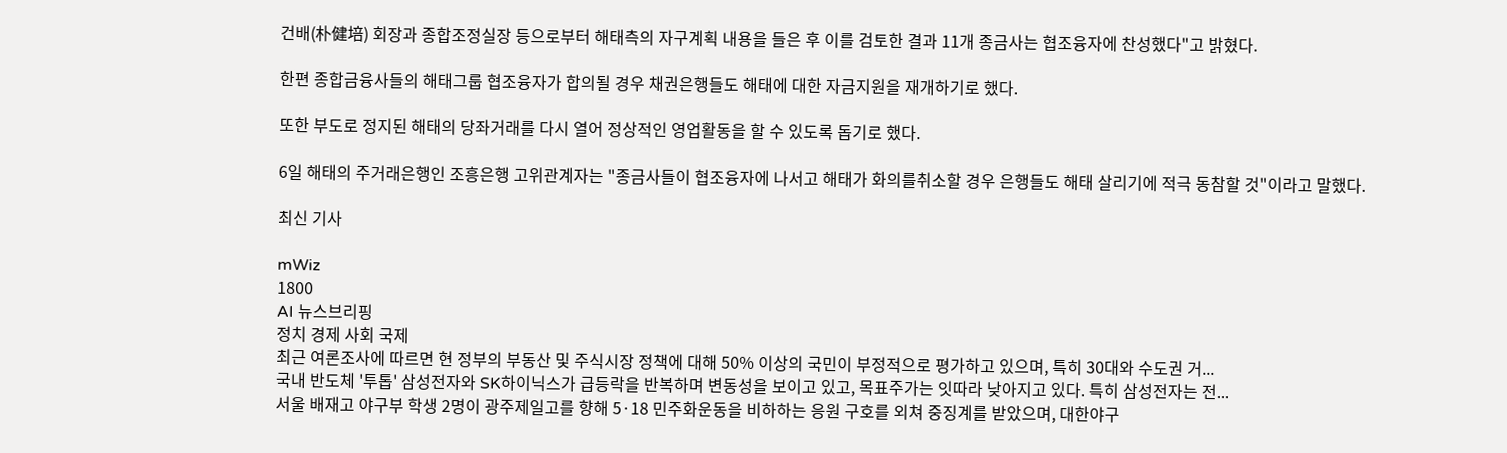건배(朴健培) 회장과 종합조정실장 등으로부터 해태측의 자구계획 내용을 들은 후 이를 검토한 결과 11개 종금사는 협조융자에 찬성했다"고 밝혔다.

한편 종합금융사들의 해태그룹 협조융자가 합의될 경우 채권은행들도 해태에 대한 자금지원을 재개하기로 했다.

또한 부도로 정지된 해태의 당좌거래를 다시 열어 정상적인 영업활동을 할 수 있도록 돕기로 했다.

6일 해태의 주거래은행인 조흥은행 고위관계자는 "종금사들이 협조융자에 나서고 해태가 화의를취소할 경우 은행들도 해태 살리기에 적극 동참할 것"이라고 말했다.

최신 기사

mWiz
1800
AI 뉴스브리핑
정치 경제 사회 국제
최근 여론조사에 따르면 현 정부의 부동산 및 주식시장 정책에 대해 50% 이상의 국민이 부정적으로 평가하고 있으며, 특히 30대와 수도권 거...
국내 반도체 '투톱' 삼성전자와 SK하이닉스가 급등락을 반복하며 변동성을 보이고 있고, 목표주가는 잇따라 낮아지고 있다. 특히 삼성전자는 전...
서울 배재고 야구부 학생 2명이 광주제일고를 향해 5·18 민주화운동을 비하하는 응원 구호를 외쳐 중징계를 받았으며, 대한야구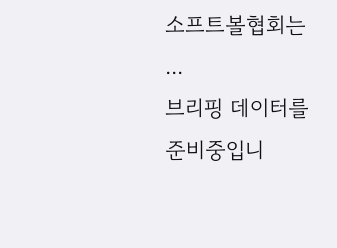소프트볼협회는 ...
브리핑 데이터를 준비중입니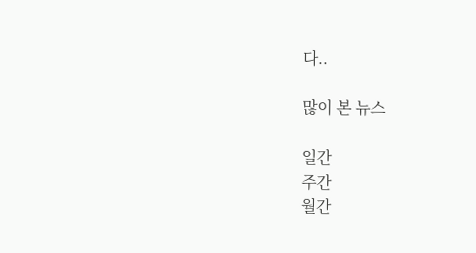다..

많이 본 뉴스

일간
주간
월간